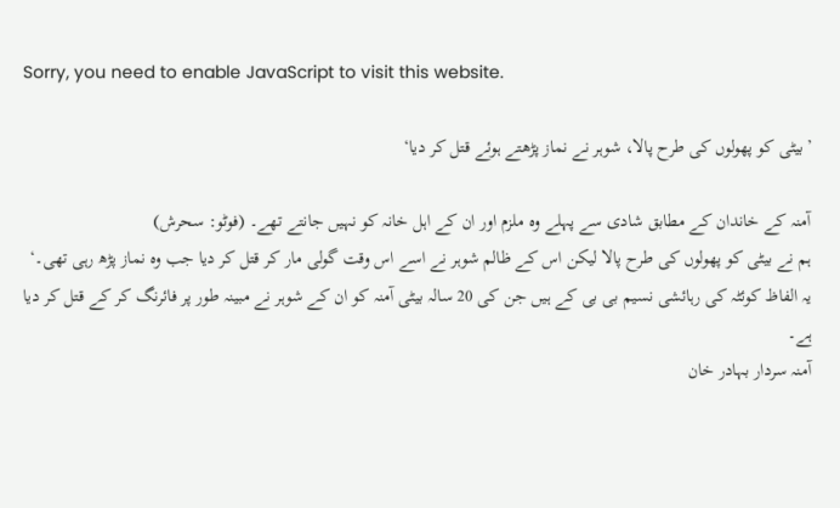Sorry, you need to enable JavaScript to visit this website.

’بیٹی کو پھولوں کی طرح پالا، شوہر نے نماز پڑھتے ہوئے قتل کر دیا‘

آمنہ کے خاندان کے مطابق شادی سے پہلے وہ ملزم اور ان کے اہل خانہ کو نہیں جانتے تھے۔ (فوٹو: سحرش)
ہم نے بیٹی کو پھولوں کی طرح پالا لیکن اس کے ظالم شوہر نے اسے اس وقت گولی مار کر قتل کر دیا جب وہ نماز پڑھ رہی تھی۔‘
یہ الفاظ کوئٹہ کی رہائشی نسیم بی بی کے ہیں جن کی 20 سالہ بیٹی آمنہ کو ان کے شوہر نے مبینہ طور پر فائرنگ کر کے قتل کر دیا ہے۔
آمنہ سردار بہادر خان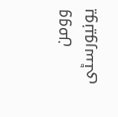وومن یونیورسٹی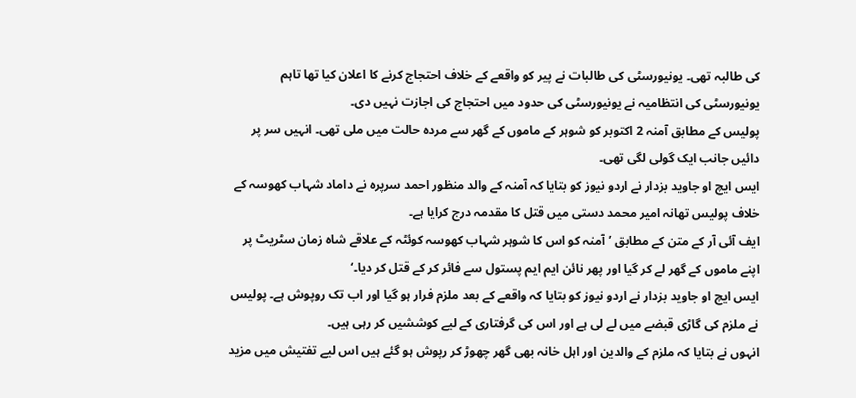کی طالبہ تھی۔ یونیورسٹی کی طالبات نے پیر کو واقعے کے خلاف احتجاج کرنے کا اعلان کیا تھا تاہم یونیورسٹی کی انتظامیہ نے یونیورسٹی کی حدود میں احتجاج کی اجازت نہیں دی۔
پولیس کے مطابق آمنہ 2 اکتوبر کو شوہر کے ماموں کے گھر سے مردہ حالت میں ملی تھی۔ انہیں سر پر دائیں جانب ایک گولی لگی تھی۔
ایس ایچ او جاوید بزدار نے اردو نیوز کو بتایا کہ آمنہ کے والد منظور احمد سرپرہ نے داماد شہاب کھوسہ کے خلاف پولیس تھانہ امیر محمد دستی میں قتل کا مقدمہ درج کرایا ہے۔
ایف آئی آر کے متن کے مطابق ’آمنہ کو اس کا شوہر شہاب کھوسہ کوئٹہ کے علاقے شاہ زمان سٹریٹ پر اپنے ماموں کے گھر لے کر گیا اور پھر نائن ایم ایم پستول سے فائر کر کے قتل کر دیا۔‘
ایس ایچ او جاوید بزدار نے اردو نیوز کو بتایا کہ واقعے کے بعد ملزم فرار ہو گیا اور اب تک روپوش ہے۔ پولیس نے ملزم کی گاڑی قبضے میں لے لی ہے اور اس کی گرفتاری کے لیے کوششیں کر رہی ہیں۔
انہوں نے بتایا کہ ملزم کے والدین اور اہل خانہ بھی گھر چھوڑ کر رپوش ہو گئے ہیں اس لیے تفتیش میں مزید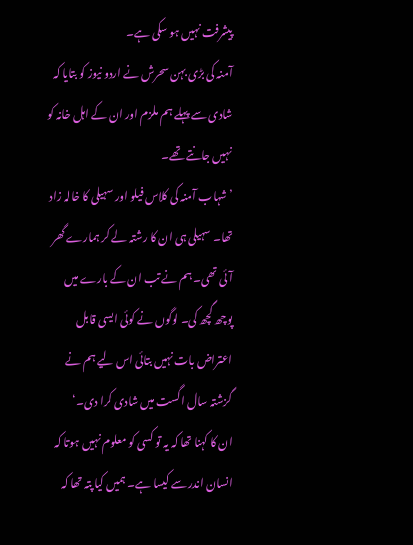پیشرفت نہیں ہو سکی ہے۔
آمنہ کی بڑی بہن سحرش نے اردو نیوز کو بتایا کہ شادی سے پہلے ہم ملزم اور ان کے اہل خانہ کو نہیں جانتے تھے۔
’شہاب آمنہ کی کلاس فیلو اور سہیلی کا خالہ زاد تھا۔ سہیلی ہی ان کا رشتہ لے کر ہمارے گھر آئی تھی۔ ہم نے تب ان کے بارے میں پوچھ گچھ کی۔ لوگوں نے کوئی ایسی قابل اعتراض بات نہیں بتائی اس لیے ہم نے گزشتہ سال اگست میں شادی کرا دی۔‘
ان کا کہنا تھا کہ یہ تو کسی کو معلوم نہیں ہوتا کہ انسان اندر سے کیسا ہے۔ ہمیں کیا پتہ تھا کہ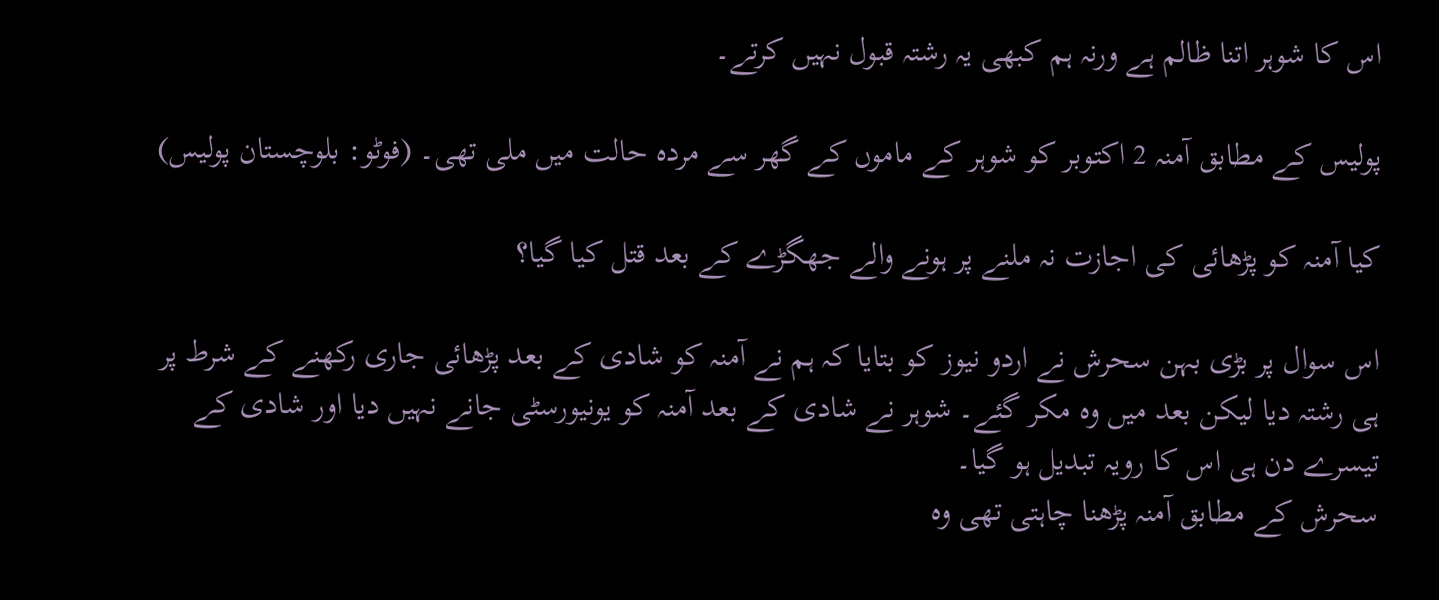اس کا شوہر اتنا ظالم ہے ورنہ ہم کبھی یہ رشتہ قبول نہیں کرتے۔

پولیس کے مطابق آمنہ 2 اکتوبر کو شوہر کے ماموں کے گھر سے مردہ حالت میں ملی تھی۔ (فوٹو: بلوچستان پولیس)

کیا آمنہ کو پڑھائی کی اجازت نہ ملنے پر ہونے والے جھگڑے کے بعد قتل کیا گیا؟

اس سوال پر بڑی بہن سحرش نے اردو نیوز کو بتایا کہ ہم نے آمنہ کو شادی کے بعد پڑھائی جاری رکھنے کے شرط پر ہی رشتہ دیا لیکن بعد میں وہ مکر گئے۔ شوہر نے شادی کے بعد آمنہ کو یونیورسٹی جانے نہیں دیا اور شادی کے تیسرے دن ہی اس کا رویہ تبدیل ہو گیا۔
سحرش کے مطابق آمنہ پڑھنا چاہتی تھی وہ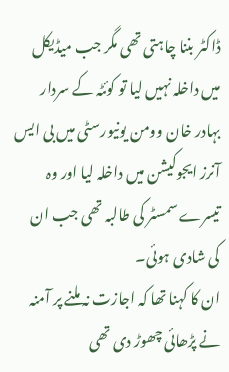ڈاکٹر بننا چاہتی تھی مگر جب میڈیکل میں داخلہ نہیں لیا تو کوئٹہ کے سردار بہادر خان وومن یونیورسٹی میں بی ایس آنرز ایجوکیشن میں داخلہ لیا اور وہ تیسرے سمسٹر کی طالبہ تھی جب ان  کی شادی ہوئی۔
ان کا کہنا تھا کہ اجازت نہ ملنے پر آمنہ نے پڑھائی چھوڑ دی تھی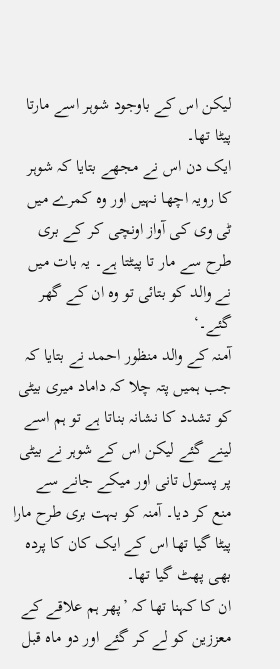لیکن اس کے باوجود شوہر اسے مارتا پیٹا تھا۔
ایک دن اس نے مجھے بتایا کہ شوہر کا رویہ اچھا نہیں اور وہ کمرے میں ٹی وی کی آواز اونچی کر کے بری طرح سے مار تا پیٹتا ہے۔ یہ بات میں نے والد کو بتائی تو وہ ان کے گھر گئے۔‘
آمنہ کے والد منظور احمد نے بتایا کہ جب ہمیں پتہ چلا کہ داماد میری بیٹی کو تشدد کا نشانہ بناتا ہے تو ہم اسے لینے گئے لیکن اس کے شوہر نے بیٹی پر پستول تانی اور میکے جانے سے منع کر دیا۔ آمنہ کو بہت بری طرح مارا پیٹا گیا تھا اس کے ایک کان کا پردہ بھی پھٹ گیا تھا۔
ان کا کہنا تھا کہ ’پھر ہم علاقے کے معززین کو لے کر گئے اور دو ماہ قبل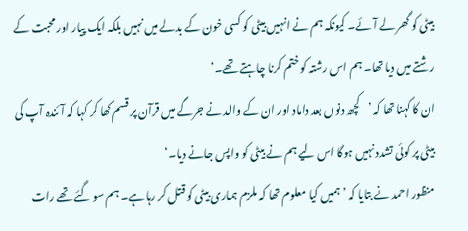بیٹی کو گھر لے آئے۔ کیونکہ ہم نے انہیں بیٹی کو کسی خون کے بدلے میں نہیں بلکہ ایک پیار اور محبت کے رشتے میں دیا تھا۔ ہم اس رشتہ کو ختم کرنا چاہتے تھے۔‘
ان کا کہنا تھا کہ ’کچھ دنوں بعد داماد اور ان کے والد نے جرگے میں قرآن پر قسم کھا کر کہا کہ آئندہ آپ کی بیٹی پر کوئی تشدد نہیں ہوگا اس لیے ہم نے بیٹی کو واپس جانے دیا۔‘
منظور احمد نے بتایا کہ ’ہمیں کیا معلوم تھا کہ ملزم ہماری بیٹی کو قتل کر رہا ہے۔ ہم سو گئے تھے رات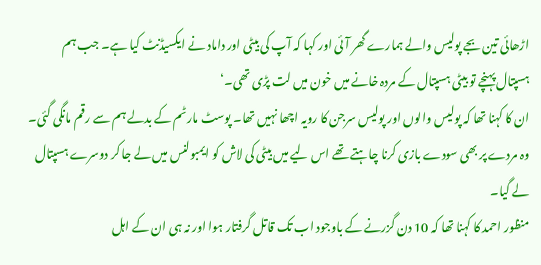اڑھائی تین بجے پولیس والے ہمارے گھر آئی اور کہا کہ آپ کی بیٹی اور داماد نے ایکسیڈنٹ کیا ہے۔ جب ہم ہسپتال پہنچے تو بیٹی ہسپتال کے مردہ خانے میں خون میں لت پڑی تھی۔‘
ان کا کہنا تھا کہ پولیس والوں اور پولیس سرجن کا رویہ اچھا نہیں تھا۔ پوسٹ مارٹم کے بدلے ہم سے رقم مانگی گئی۔ وہ مردے پر بھی سودے بازی کرنا چاہتے تھے اس لیے میں بیٹی کی لاش کو ایمبولنس میں لے جا کر دوسرے ہسپتال لے گیا۔
منظور احمد کا کہنا تھا کہ 10 دن گزرنے کے باوجود اب تک قاتل گرفتار ہوا اور نہ ہی ان کے اہل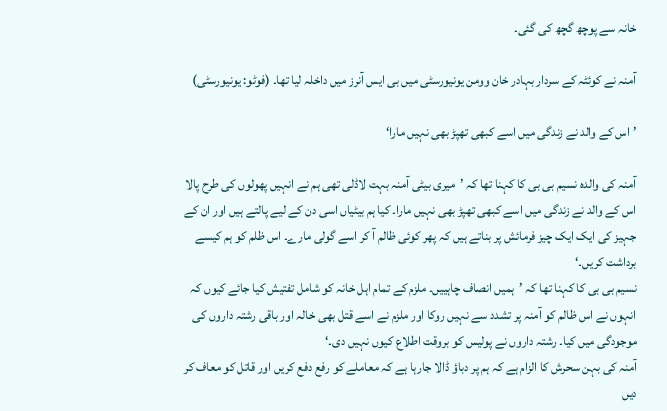خانہ سے پوچھ گچھ کی گئی۔

آمنہ نے کوئٹہ کے سردار بہادر خان وومن یونیورسٹی میں بی ایس آنرز میں داخلہ لیا تھا۔ (فوٹو: یونیورسٹی)

’اس کے والد نے زندگی میں اسے کبھی تھپڑ بھی نہیں مارا‘

آمنہ کی والدہ نسیم بی بی کا کہنا تھا کہ ’میری بیٹی آمنہ بہت لاڈلی تھی ہم نے انہیں پھولوں کی طرح پالا اس کے والد نے زندگی میں اسے کبھی تھپڑ بھی نہیں مارا۔ کیا ہم بیٹیاں اسی دن کے لیے پالتے ہیں اور ان کے جہیز کی ایک ایک چیز فرمائش پر بناتے ہیں کہ پھر کوئی ظالم آ کر اسے گولی مارے۔ اس ظلم کو ہم کیسے برداشت کریں۔‘
نسیم بی بی کا کہنا تھا کہ ’ہمیں انصاف چاہییں۔ ملزم کے تمام اہل خانہ کو شامل تفتیش کیا جائے کیوں کہ انہوں نے اس ظالم کو آمنہ پر تشدد سے نہیں روکا اور ملزم نے اسے قتل بھی خالہ اور باقی رشتہ داروں کی موجودگی میں کیا۔ رشتہ داروں نے پولیس کو بروقت اطلاع کیوں نہیں دی۔‘
آمنہ کی بہن سحرش کا الزام ہے کہ ہم پر دباؤ ڈالا جارہا ہے کہ معاملے کو رفع دفع کریں اور قاتل کو معاف کر دیں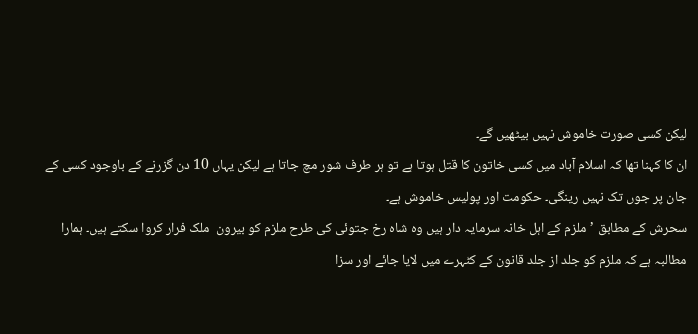لیکن کسی صورت خاموش نہیں بیٹھیں گے۔
ان کا کہنا تھا کہ اسلام آباد میں کسی خاتون کا قتل ہوتا ہے تو ہر طرف شور مچ جاتا ہے لیکن یہاں 10 دن گزرنے کے باوجود کسی کے جان پر جوں تک نہیں رینگی۔ حکومت اور پولیس خاموش ہے۔
سحرش کے مطابق ’ملزم کے اہل خانہ سرمایہ دار ہیں وہ شاہ رخ جتوئی کی طرح ملزم کو بیرون  ملک فرار کروا سکتے ہیں۔ ہمارا مطالبہ ہے کہ ملزم کو جلد از جلد قانون کے کٹہرے میں لایا جائے اور سزا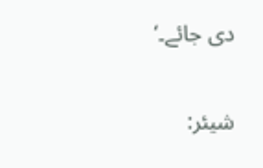دی جائے۔‘

شیئر: